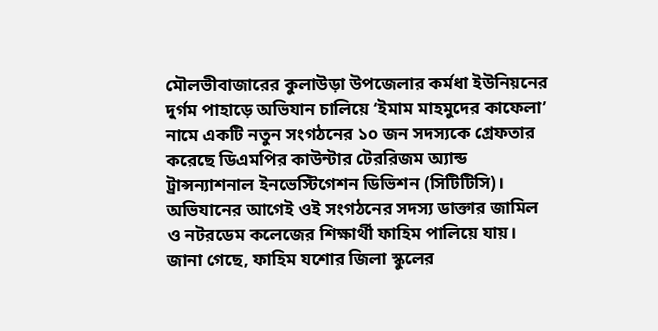মৌলভীবাজারের কুলাউড়া উপজেলার কর্মধা ইউনিয়নের দুর্গম পাহাড়ে অভিযান চালিয়ে ‘ইমাম মাহমুদের কাফেলা’ নামে একটি নতুন সংগঠনের ১০ জন সদস্যকে গ্রেফতার করেছে ডিএমপির কাউন্টার টেররিজম অ্যান্ড ট্রান্সন্যাশনাল ইনভেস্টিগেশন ডিভিশন (সিটিটিসি)। অভিযানের আগেই ওই সংগঠনের সদস্য ডাক্তার জামিল ও নটরডেম কলেজের শিক্ষার্থী ফাহিম পালিয়ে যায়।
জানা গেছে, ফাহিম যশোর জিলা স্কুলের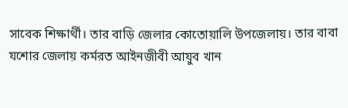সাবেক শিক্ষার্থী। তার বাড়ি জেলার কোতোয়ালি উপজেলায়। তার বাবা যশোর জেলায় কর্মরত আইনজীবী আয়ুব খান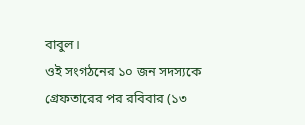বাবুল।
ওই সংগঠনের ১০ জন সদস্যকে গ্রেফতারের পর রবিবার (১৩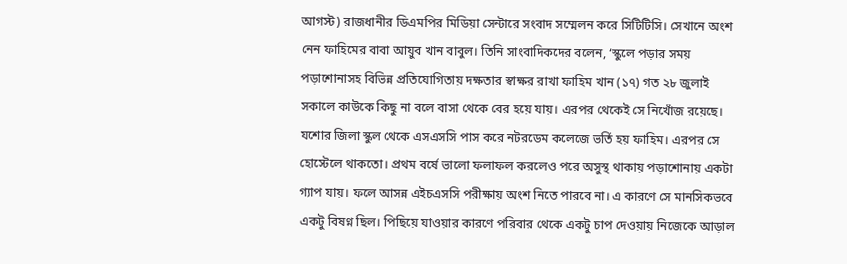আগস্ট) রাজধানীর ডিএমপির মিডিয়া সেন্টারে সংবাদ সম্মেলন করে সিটিটিসি। সেখানে অংশ নেন ফাহিমের বাবা আয়ুব খান বাবুল। তিনি সাংবাদিকদের বলেন, ‘স্কুলে পড়ার সময় পড়াশোনাসহ বিভিন্ন প্রতিযোগিতায় দক্ষতার স্বাক্ষর রাখা ফাহিম খান (১৭) গত ২৮ জুলাই সকালে কাউকে কিছু না বলে বাসা থেকে বের হয়ে যায়। এরপর থেকেই সে নিখোঁজ রয়েছে। যশোর জিলা স্কুল থেকে এসএসসি পাস করে নটরডেম কলেজে ভর্তি হয় ফাহিম। এরপর সে হোস্টেলে থাকতো। প্রথম বর্ষে ভালো ফলাফল করলেও পরে অসুস্থ থাকায় পড়াশোনায় একটা গ্যাপ যায়। ফলে আসন্ন এইচএসসি পরীক্ষায় অংশ নিতে পারবে না। এ কারণে সে মানসিকভবে একটু বিষণ্ন ছিল। পিছিয়ে যাওয়ার কারণে পরিবার থেকে একটু চাপ দেওয়ায় নিজেকে আড়াল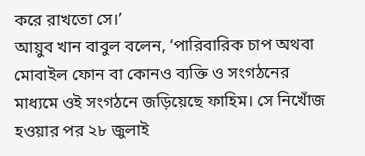করে রাখতো সে।’
আয়ুব খান বাবুল বলেন, ‘পারিবারিক চাপ অথবা মোবাইল ফোন বা কোনও ব্যক্তি ও সংগঠনের মাধ্যমে ওই সংগঠনে জড়িয়েছে ফাহিম। সে নিখোঁজ হওয়ার পর ২৮ জুলাই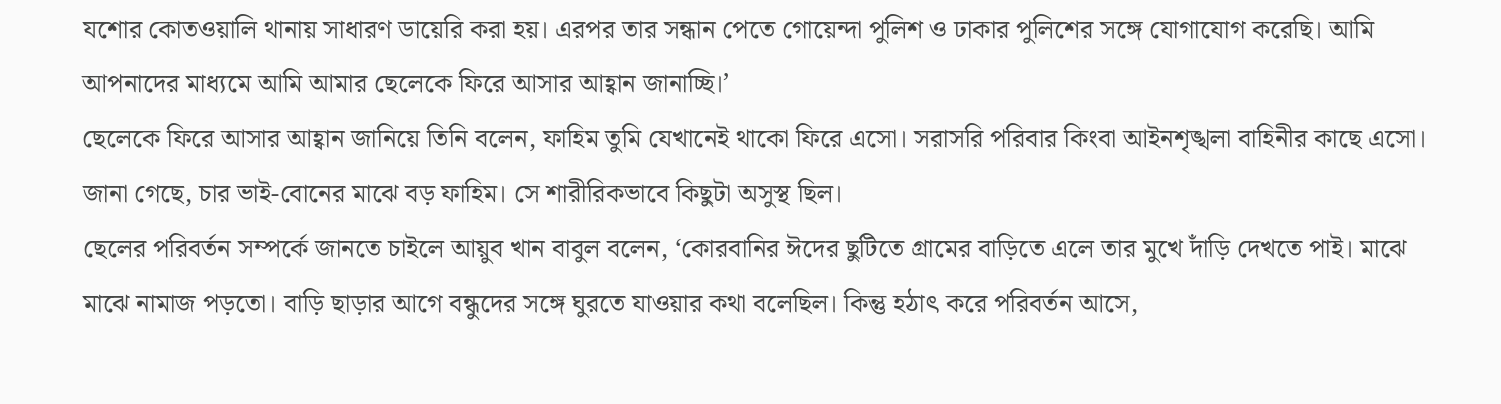যশোর কোতওয়ালি থানায় সাধারণ ডায়েরি করা হয়। এরপর তার সন্ধান পেতে গোয়েন্দা পুলিশ ও ঢাকার পুলিশের সঙ্গে যোগাযোগ করেছি। আমি আপনাদের মাধ্যমে আমি আমার ছেলেকে ফিরে আসার আহ্বান জানাচ্ছি।’
ছেলেকে ফিরে আসার আহ্বান জানিয়ে তিনি বলেন, ফাহিম তুমি যেখানেই থাকো ফিরে এসো। সরাসরি পরিবার কিংবা আইনশৃঙ্খলা বাহিনীর কাছে এসো।
জানা গেছে, চার ভাই-বোনের মাঝে বড় ফাহিম। সে শারীরিকভাবে কিছুটা অসুস্থ ছিল।
ছেলের পরিবর্তন সম্পর্কে জানতে চাইলে আয়ুব খান বাবুল বলেন, ‘কোরবানির ঈদের ছুটিতে গ্রামের বাড়িতে এলে তার মুখে দাঁড়ি দেখতে পাই। মাঝে মাঝে নামাজ পড়তো। বাড়ি ছাড়ার আগে বন্ধুদের সঙ্গে ঘুরতে যাওয়ার কথা বলেছিল। কিন্তু হঠাৎ করে পরিবর্তন আসে,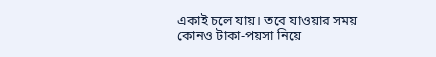একাই চলে যায়। তবে যাওয়ার সময় কোনও টাকা-পয়সা নিয়ে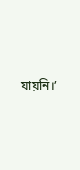যায়নি।’